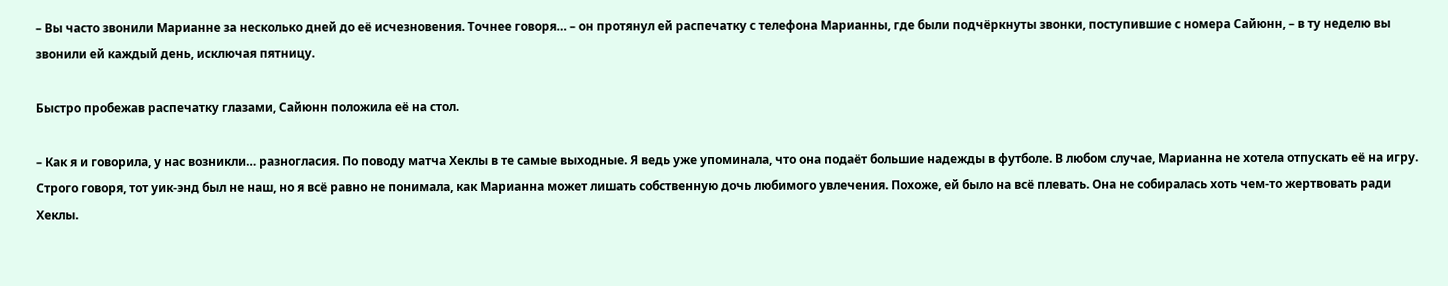– Вы часто звонили Марианне за несколько дней до её исчезновения. Точнее говоря… – он протянул ей распечатку с телефона Марианны, где были подчёркнуты звонки, поступившие с номера Сайюнн, – в ту неделю вы звонили ей каждый день, исключая пятницу.

Быстро пробежав распечатку глазами, Сайюнн положила её на стол.

– Как я и говорила, у нас возникли… разногласия. По поводу матча Хеклы в те самые выходные. Я ведь уже упоминала, что она подаёт большие надежды в футболе. В любом случае, Марианна не хотела отпускать её на игру. Строго говоря, тот уик-энд был не наш, но я всё равно не понимала, как Марианна может лишать собственную дочь любимого увлечения. Похоже, ей было на всё плевать. Она не собиралась хоть чем-то жертвовать ради Хеклы.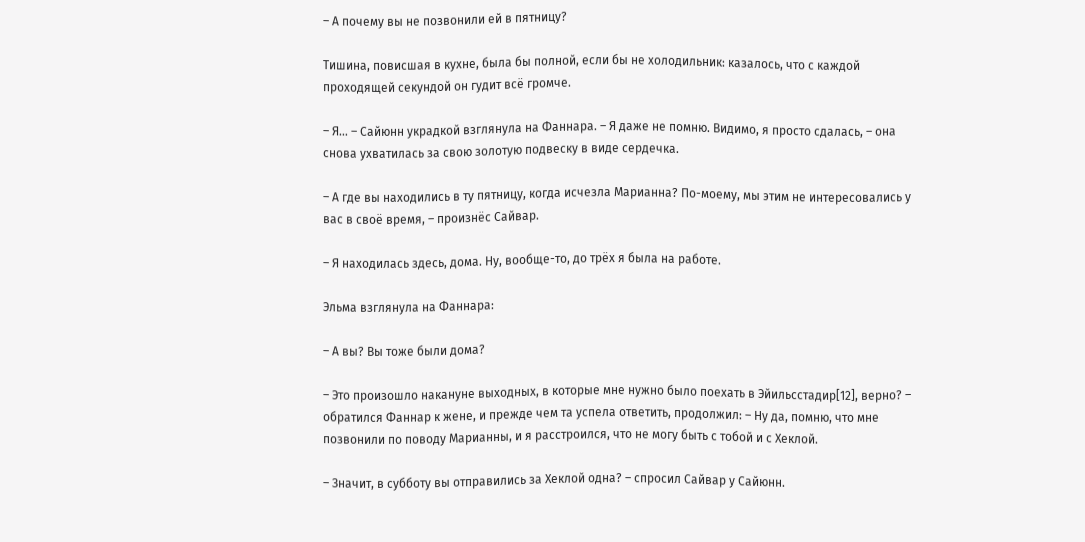– А почему вы не позвонили ей в пятницу?

Тишина, повисшая в кухне, была бы полной, если бы не холодильник: казалось, что с каждой проходящей секундой он гудит всё громче.

– Я… – Сайюнн украдкой взглянула на Фаннара. – Я даже не помню. Видимо, я просто сдалась, – она снова ухватилась за свою золотую подвеску в виде сердечка.

– А где вы находились в ту пятницу, когда исчезла Марианна? По-моему, мы этим не интересовались у вас в своё время, – произнёс Сайвар.

– Я находилась здесь, дома. Ну, вообще-то, до трёх я была на работе.

Эльма взглянула на Фаннара:

– А вы? Вы тоже были дома?

– Это произошло накануне выходных, в которые мне нужно было поехать в Эйильсстадир[12], верно? – обратился Фаннар к жене, и прежде чем та успела ответить, продолжил: – Ну да, помню, что мне позвонили по поводу Марианны, и я расстроился, что не могу быть с тобой и с Хеклой.

– Значит, в субботу вы отправились за Хеклой одна? – спросил Сайвар у Сайюнн.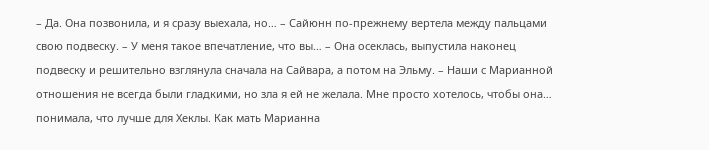– Да. Она позвонила, и я сразу выехала, но… – Сайюнн по-прежнему вертела между пальцами свою подвеску. – У меня такое впечатление, что вы… – Она осеклась, выпустила наконец подвеску и решительно взглянула сначала на Сайвара, а потом на Эльму. – Наши с Марианной отношения не всегда были гладкими, но зла я ей не желала. Мне просто хотелось, чтобы она… понимала, что лучше для Хеклы. Как мать Марианна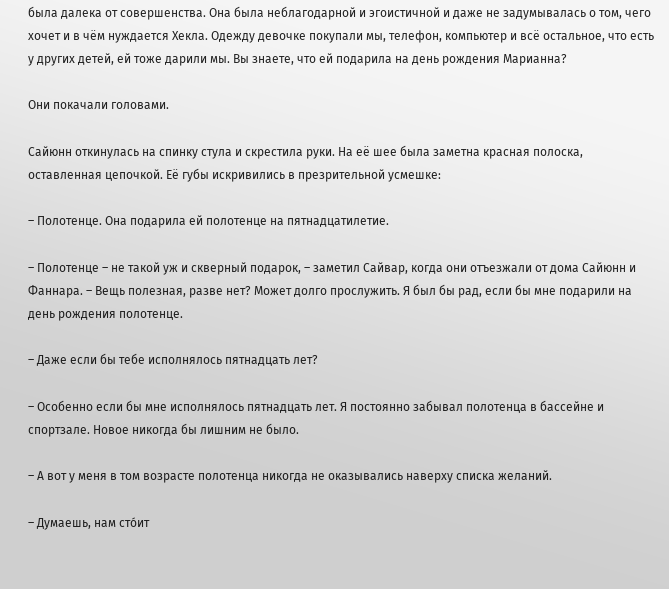была далека от совершенства. Она была неблагодарной и эгоистичной и даже не задумывалась о том, чего хочет и в чём нуждается Хекла. Одежду девочке покупали мы, телефон, компьютер и всё остальное, что есть у других детей, ей тоже дарили мы. Вы знаете, что ей подарила на день рождения Марианна?

Они покачали головами.

Сайюнн откинулась на спинку стула и скрестила руки. На её шее была заметна красная полоска, оставленная цепочкой. Её губы искривились в презрительной усмешке:

– Полотенце. Она подарила ей полотенце на пятнадцатилетие.

– Полотенце – не такой уж и скверный подарок, – заметил Сайвар, когда они отъезжали от дома Сайюнн и Фаннара. – Вещь полезная, разве нет? Может долго прослужить. Я был бы рад, если бы мне подарили на день рождения полотенце.

– Даже если бы тебе исполнялось пятнадцать лет?

– Особенно если бы мне исполнялось пятнадцать лет. Я постоянно забывал полотенца в бассейне и спортзале. Новое никогда бы лишним не было.

– А вот у меня в том возрасте полотенца никогда не оказывались наверху списка желаний.

– Думаешь, нам стóит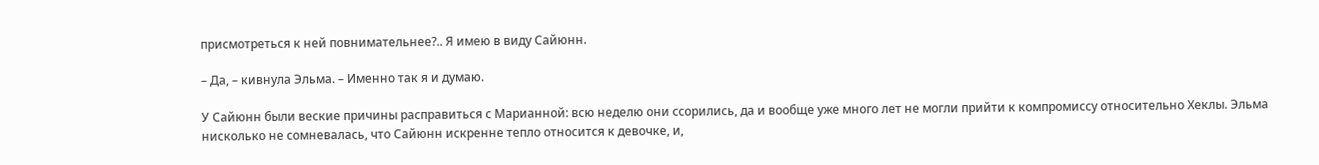присмотреться к ней повнимательнее?.. Я имею в виду Сайюнн.

– Да, – кивнула Эльма. – Именно так я и думаю.

У Сайюнн были веские причины расправиться с Марианной: всю неделю они ссорились, да и вообще уже много лет не могли прийти к компромиссу относительно Хеклы. Эльма нисколько не сомневалась, что Сайюнн искренне тепло относится к девочке, и,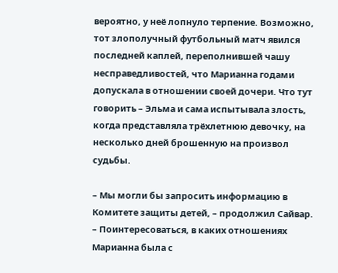вероятно, у неё лопнуло терпение. Возможно, тот злополучный футбольный матч явился последней каплей, переполнившей чашу несправедливостей, что Марианна годами допускала в отношении своей дочери. Что тут говорить – Эльма и сама испытывала злость, когда представляла трёхлетнюю девочку, на несколько дней брошенную на произвол судьбы.

– Мы могли бы запросить информацию в Комитете защиты детей, – продолжил Сайвар. – Поинтересоваться, в каких отношениях Марианна была с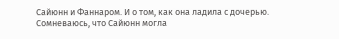Сайюнн и Фаннаром. И о том, как она ладила с дочерью. Сомневаюсь, что Сайюнн могла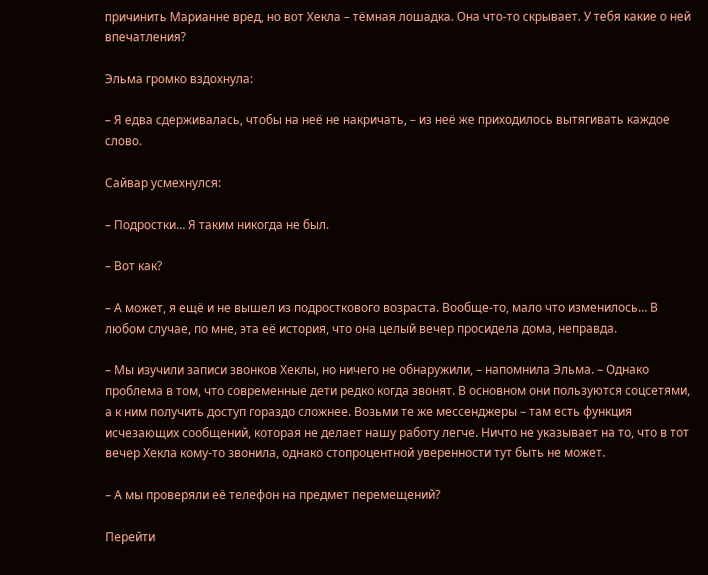причинить Марианне вред, но вот Хекла – тёмная лошадка. Она что-то скрывает. У тебя какие о ней впечатления?

Эльма громко вздохнула:

– Я едва сдерживалась, чтобы на неё не накричать, – из неё же приходилось вытягивать каждое слово.

Сайвар усмехнулся:

– Подростки… Я таким никогда не был.

– Вот как?

– А может, я ещё и не вышел из подросткового возраста. Вообще-то, мало что изменилось… В любом случае, по мне, эта её история, что она целый вечер просидела дома, неправда.

– Мы изучили записи звонков Хеклы, но ничего не обнаружили, – напомнила Эльма. – Однако проблема в том, что современные дети редко когда звонят. В основном они пользуются соцсетями, а к ним получить доступ гораздо сложнее. Возьми те же мессенджеры – там есть функция исчезающих сообщений, которая не делает нашу работу легче. Ничто не указывает на то, что в тот вечер Хекла кому-то звонила, однако стопроцентной уверенности тут быть не может.

– А мы проверяли её телефон на предмет перемещений?

Перейти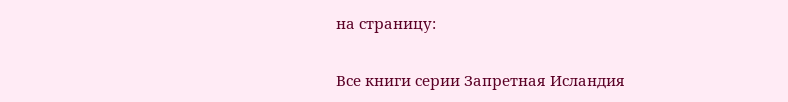на страницу:

Все книги серии Запретная Исландия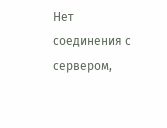Нет соединения с сервером,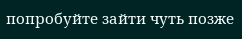попробуйте зайти чуть позже